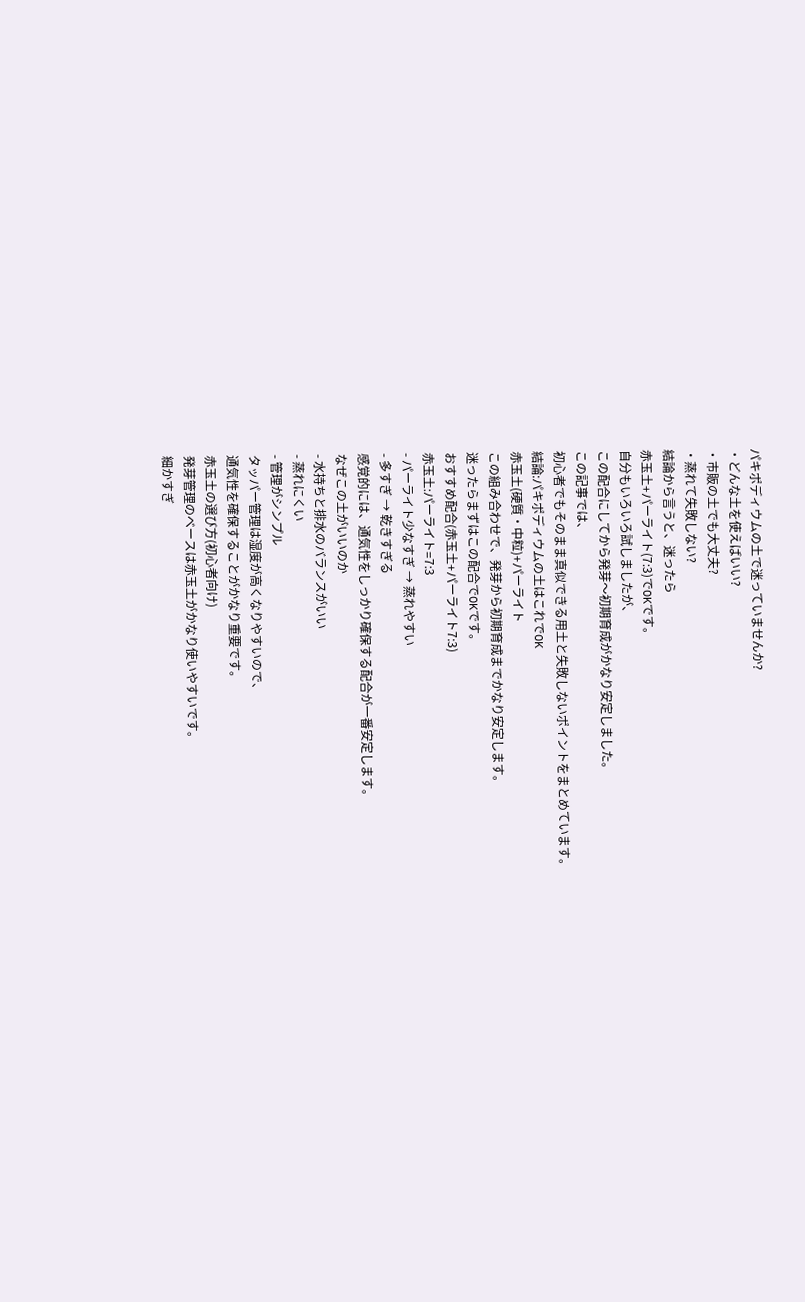パキポディウムの土で迷っていませんか?
・どんな土を使えばいい?
・市販の土でも大丈夫?
・蒸れて失敗しない?
結論から言うと、迷ったら
赤玉土+パーライト(7:3)でOKです。
自分もいろいろ試しましたが、
この配合にしてから発芽〜初期育成がかなり安定しました。
この記事では、
初心者でもそのまま真似できる用土と失敗しないポイントをまとめています。
結論:パキポディウムの土はこれでOK
赤玉土(硬質・中粒)+パーライト
この組み合わせで、発芽から初期育成までかなり安定します。
迷ったらまずはこの配合でOKです。
おすすめ配合(赤玉土+パーライト7:3)
赤玉土:パーライト=7:3
- パーライト少なすぎ → 蒸れやすい
- 多すぎ → 乾きすぎる
感覚的には、通気性をしっかり確保する配合が一番安定します。
なぜこの土がいいのか
- 水持ちと排水のバランスがいい
- 蒸れにくい
- 管理がシンプル
タッパー管理は湿度が高くなりやすいので、
通気性を確保することがかなり重要です。
赤玉土の選び方(初心者向け)
発芽管理のベースは赤玉土がかなり使いやすいです。
細かすぎ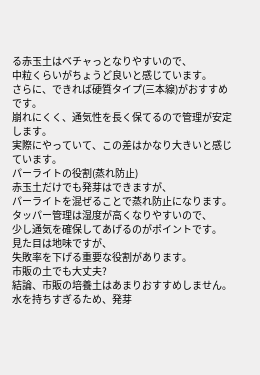る赤玉土はベチャっとなりやすいので、
中粒くらいがちょうど良いと感じています。
さらに、できれば硬質タイプ(三本線)がおすすめです。
崩れにくく、通気性を長く保てるので管理が安定します。
実際にやっていて、この差はかなり大きいと感じています。
パーライトの役割(蒸れ防止)
赤玉土だけでも発芽はできますが、
パーライトを混ぜることで蒸れ防止になります。
タッパー管理は湿度が高くなりやすいので、
少し通気を確保してあげるのがポイントです。
見た目は地味ですが、
失敗率を下げる重要な役割があります。
市販の土でも大丈夫?
結論、市販の培養土はあまりおすすめしません。
水を持ちすぎるため、発芽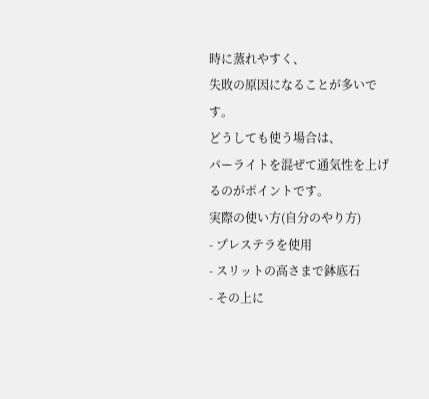時に蒸れやすく、
失敗の原因になることが多いです。
どうしても使う場合は、
パーライトを混ぜて通気性を上げるのがポイントです。
実際の使い方(自分のやり方)
- プレステラを使用
- スリットの高さまで鉢底石
- その上に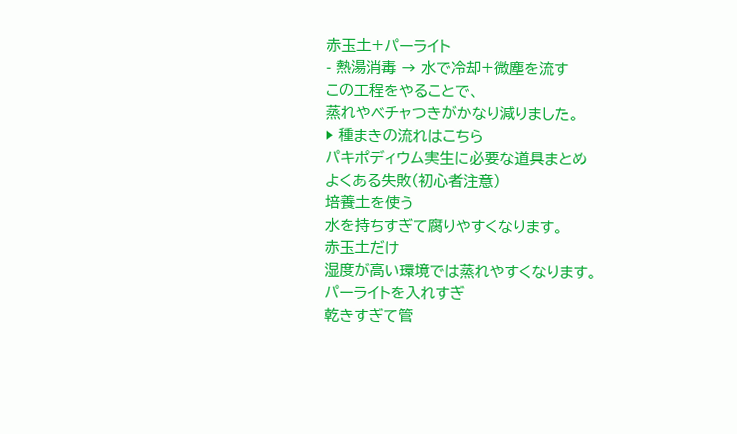赤玉土+パーライト
- 熱湯消毒 → 水で冷却+微塵を流す
この工程をやることで、
蒸れやベチャつきがかなり減りました。
▶ 種まきの流れはこちら
パキポディウム実生に必要な道具まとめ
よくある失敗(初心者注意)
培養土を使う
水を持ちすぎて腐りやすくなります。
赤玉土だけ
湿度が高い環境では蒸れやすくなります。
パーライトを入れすぎ
乾きすぎて管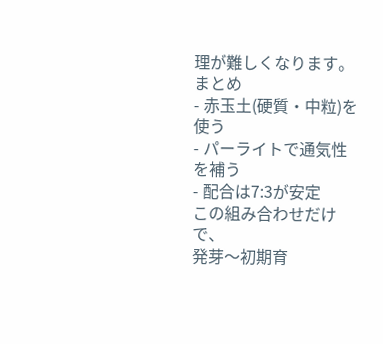理が難しくなります。
まとめ
- 赤玉土(硬質・中粒)を使う
- パーライトで通気性を補う
- 配合は7:3が安定
この組み合わせだけで、
発芽〜初期育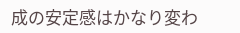成の安定感はかなり変わ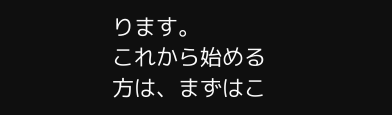ります。
これから始める方は、まずはこ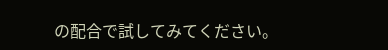の配合で試してみてください。